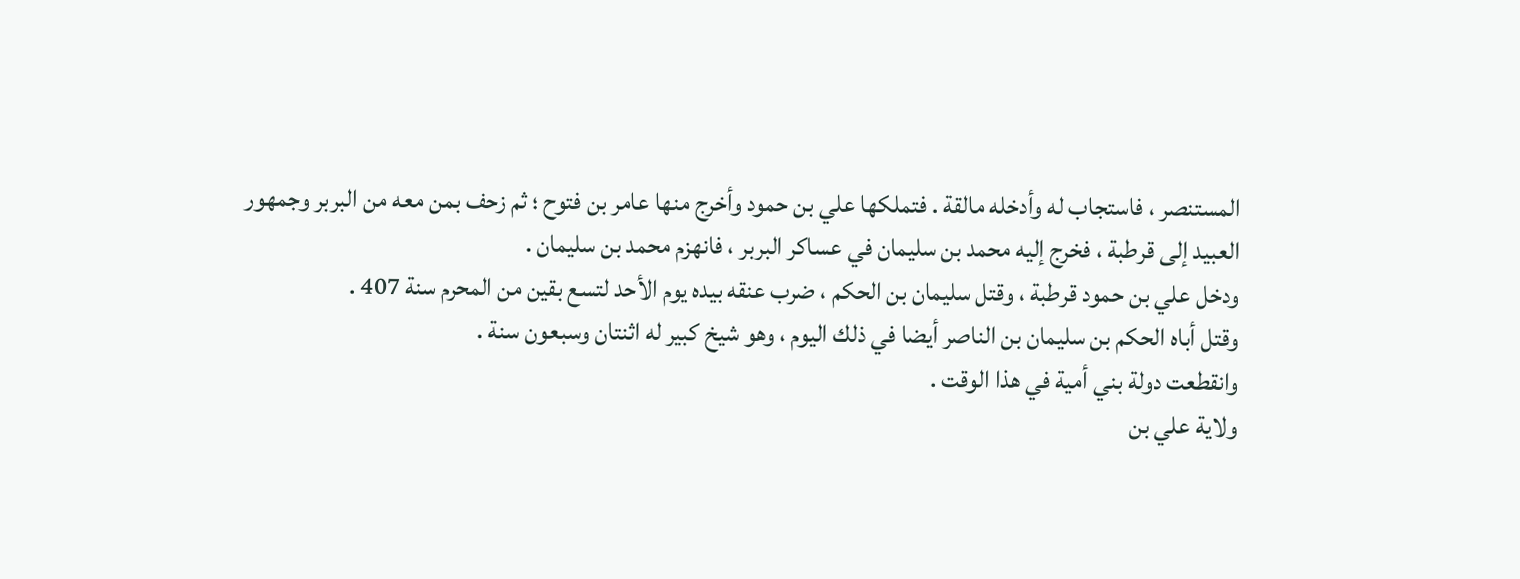المستنصر ، فاستجاب له وأدخله مالقة . فتملكها علي بن حمود وأخرج منها عامر بن فتوح ؛ ثم زحف بمن معه من البربر وجمهور العبيد إلى قرطبة ، فخرج إليه محمد بن سليمان في عساكر البربر ، فانهزم محمد بن سليمان .
ودخل علي بن حمود قرطبة ، وقتل سليمان بن الحكم ، ضرب عنقه بيده يوم الأحد لتسع بقين من المحرم سنة 407 .
وقتل أباه الحكم بن سليمان بن الناصر أيضا في ذلك اليوم ، وهو شيخ كبير له اثنتان وسبعون سنة .
وانقطعت دولة بني أمية في هذا الوقت .
ولاية علي بن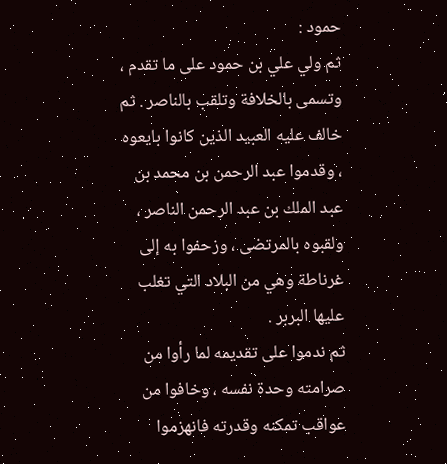حمود :
ثم ولي علي بن حمود على ما تقدم ، وتسمى بالخلافة وتلقب بالناصر . ثم خالف عليه العبيد الذين كانوا بايعوه ، وقدموا عبد الرحمن بن محمد بن عبد الملك بن عبد الرحمن الناصر ، ولقبوه بالمرتضى ، وزحفوا به إلى غرناطة وهي من البلاد التي تغلب عليها البربر .
ثم ندموا على تقديمه لما رأوا من صرامته وحدة نفسه ، وخافوا من عواقب تمكنه وقدرته فانهزموا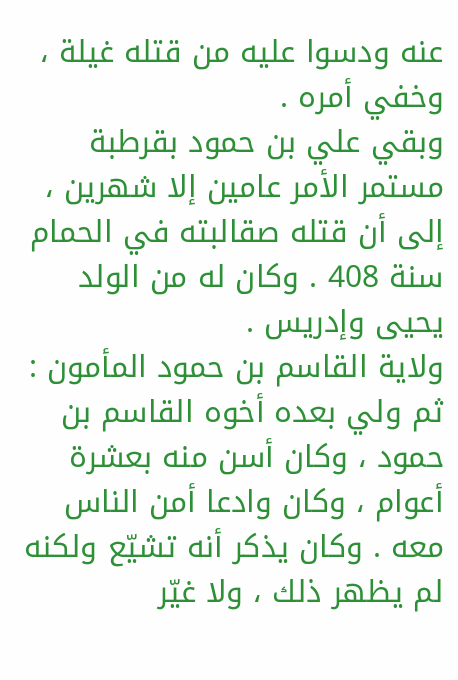عنه ودسوا عليه من قتله غيلة ، وخفي أمره .
وبقي علي بن حمود بقرطبة مستمر الأمر عامين إلا شهرين ، إلى أن قتله صقالبته في الحمام سنة 408 . وكان له من الولد يحيى وإدريس .
ولاية القاسم بن حمود المأمون :
ثم ولي بعده أخوه القاسم بن حمود ، وكان أسن منه بعشرة أعوام ، وكان وادعا أمن الناس معه . وكان يذكر أنه تشيّع ولكنه لم يظهر ذلك ، ولا غيّر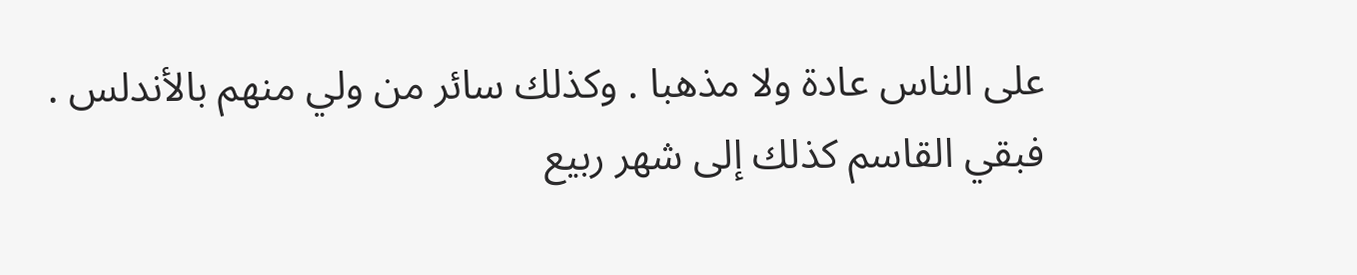على الناس عادة ولا مذهبا . وكذلك سائر من ولي منهم بالأندلس .
فبقي القاسم كذلك إلى شهر ربيع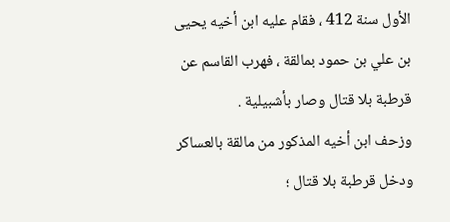الأول سنة 412 ، فقام عليه ابن أخيه يحيى بن علي بن حمود بمالقة ، فهرب القاسم عن قرطبة بلا قتال وصار بأشبيلية .
وزحف ابن أخيه المذكور من مالقة بالعساكر ودخل قرطبة بلا قتال ؛